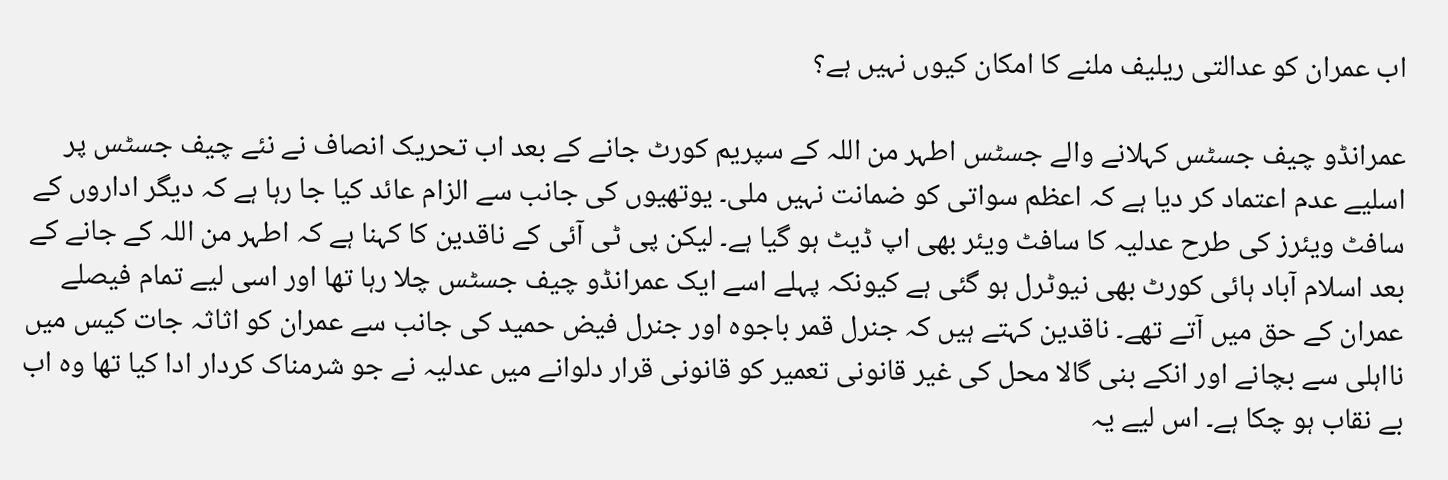اب عمران کو عدالتی ریلیف ملنے کا امکان کیوں نہیں ہے؟

عمرانڈو چیف جسٹس کہلانے والے جسٹس اطہر من اللہ کے سپریم کورٹ جانے کے بعد اب تحریک انصاف نے نئے چیف جسٹس پر اسلیے عدم اعتماد کر دیا ہے کہ اعظم سواتی کو ضمانت نہیں ملی۔ یوتھیوں کی جانب سے الزام عائد کیا جا رہا ہے کہ دیگر اداروں کے سافٹ ویئرز کی طرح عدلیہ کا سافٹ ویئر بھی اپ ڈیٹ ہو گیا ہے۔ لیکن پی ٹی آئی کے ناقدین کا کہنا ہے کہ اطہر من اللہ کے جانے کے بعد اسلام آباد ہائی کورٹ بھی نیوٹرل ہو گئی ہے کیونکہ پہلے اسے ایک عمرانڈو چیف جسٹس چلا رہا تھا اور اسی لیے تمام فیصلے عمران کے حق میں آتے تھے۔ ناقدین کہتے ہیں کہ جنرل قمر باجوہ اور جنرل فیض حمید کی جانب سے عمران کو اثاثہ جات کیس میں نااہلی سے بچانے اور انکے بنی گالا محل کی غیر قانونی تعمیر کو قانونی قرار دلوانے میں عدلیہ نے جو شرمناک کردار ادا کیا تھا وہ اب بے نقاب ہو چکا ہے۔ اس لیے یہ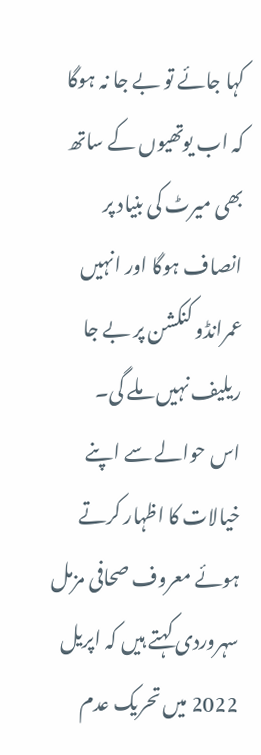کہا جائے تو بے جا نہ ہوگا کہ اب یوتھیوں کے ساتھ بھی میرٹ کی بنیاد پر انصاف ہوگا اور انہیں عمرانڈو کنکشن پر بے جا ریلیف نہیں ملے گی۔
اس حوالے سے اپنے خیالات کا اظہار کرتے ہوئے معروف صحافی مزمل سہروردی کہتے ہیں کہ اپریل 2022 میں تحریک عدم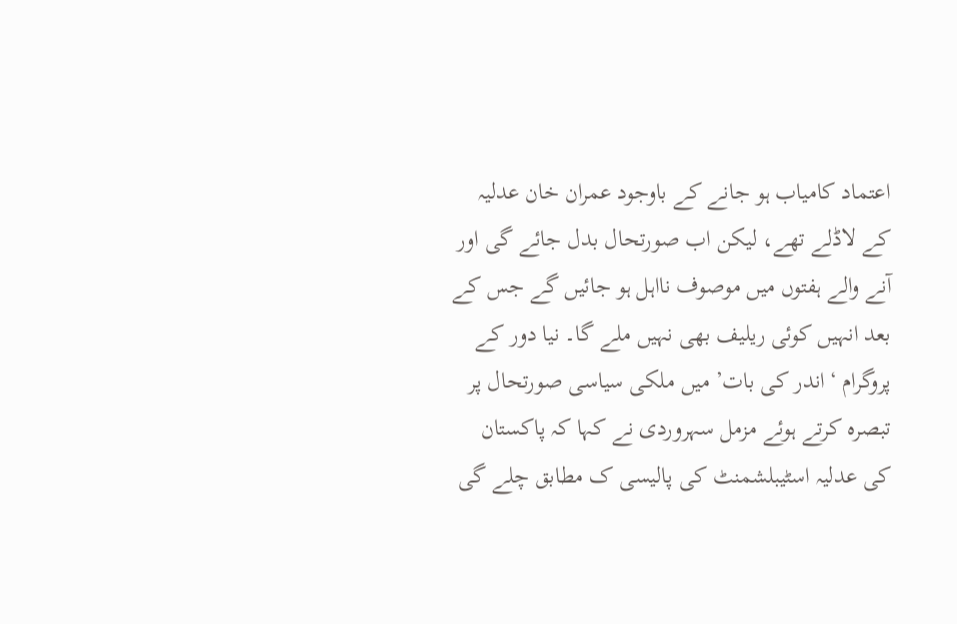اعتماد کامیاب ہو جانے کے باوجود عمران خان عدلیہ کے لاڈلے تھے، لیکن اب صورتحال بدل جائے گی اور آنے والے ہفتوں میں موصوف نااہل ہو جائیں گے جس کے بعد انہیں کوئی ریلیف بھی نہیں ملے گا۔ نیا دور کے پروگرام ‘اندر کی بات’ میں ملکی سیاسی صورتحال پر تبصرہ کرتے ہوئے مزمل سہروردی نے کہا کہ پاکستان کی عدلیہ اسٹیبلشمنٹ کی پالیسی ک مطابق چلے گی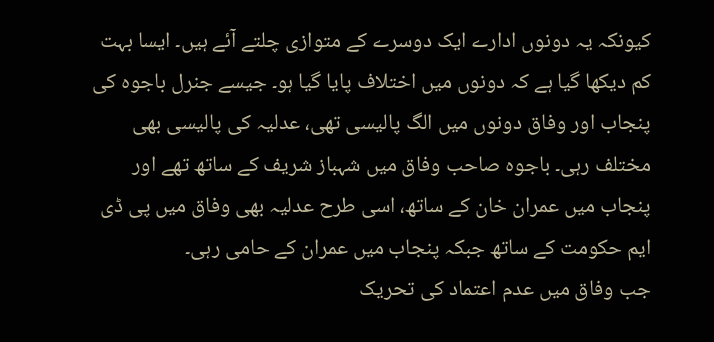کیونکہ یہ دونوں ادارے ایک دوسرے کے متوازی چلتے آئے ہیں۔ ایسا بہت کم دیکھا گیا ہے کہ دونوں میں اختلاف پایا گیا ہو۔ جیسے جنرل باجوہ کی پنجاب اور وفاق دونوں میں الگ پالیسی تھی، عدلیہ کی پالیسی بھی مختلف رہی۔ باجوہ صاحب وفاق میں شہباز شریف کے ساتھ تھے اور پنجاب میں عمران خان کے ساتھ، اسی طرح عدلیہ بھی وفاق میں پی ڈی ایم حکومت کے ساتھ جبکہ پنجاب میں عمران کے حامی رہی۔
جب وفاق میں عدم اعتماد کی تحریک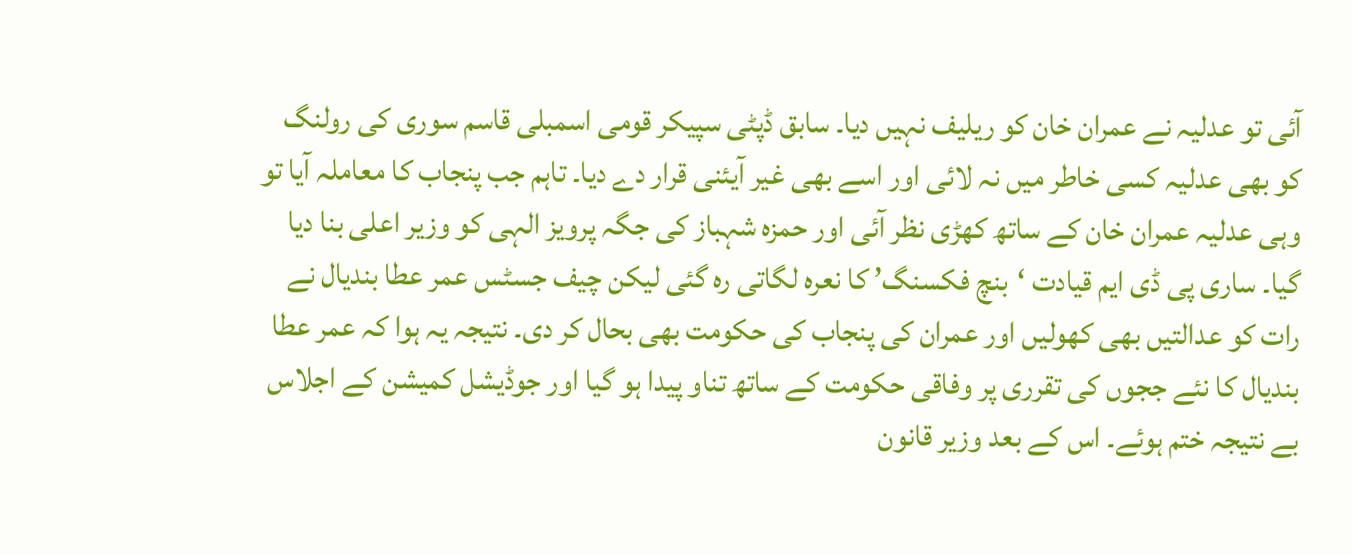آئی تو عدلیہ نے عمران خان کو ریلیف نہیں دیا۔ سابق ڈپٹی سپیکر قومی اسمبلی قاسم سوری کی رولنگ کو بھی عدلیہ کسی خاطر میں نہ لائی اور اسے بھی غیر آیئنی قرار دے دیا۔ تاہم جب پنجاب کا معاملہ آیا تو وہی عدلیہ عمران خان کے ساتھ کھڑی نظر آئی اور حمزہ شہباز کی جگہ پرویز الہی کو وزیر اعلی بنا دیا گیا۔ ساری پی ڈی ایم قیادت ‘بنچ فکسنگ’ کا نعرہ لگاتی رہ گئی لیکن چیف جسٹس عمر عطا بندیال نے رات کو عدالتیں بھی کھولیں اور عمران کی پنجاب کی حکومت بھی بحال کر دی۔ نتیجہ یہ ہوا کہ عمر عطا بندیال کا نئے ججوں کی تقرری پر وفاقی حکومت کے ساتھ تناو پیدا ہو گیا اور جوڈیشل کمیشن کے اجلاس بے نتیجہ ختم ہوئے۔ اس کے بعد وزیر قانون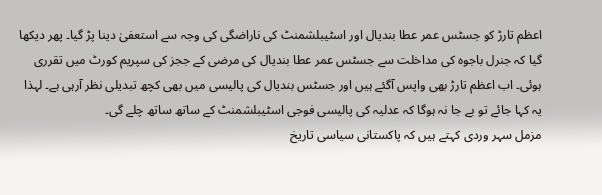اعظم تارڑ کو جسٹس عمر عطا بندیال اور اسٹیبلشمنٹ کی ناراضگی کی وجہ سے استعفیٰ دینا پڑ گیا۔ پھر دیکھا گیا کہ جنرل باجوہ کی مداخلت سے جسٹس عمر عطا بندیال کی مرضی کے ججز کی سپریم کورٹ میں تقرری ہوئی۔ اب اعظم تارڑ بھی واپس آگئے ہیں اور جسٹس بندیال کی پالیسی میں بھی کچھ تبدیلی نظر آرہی ہے۔ لہذا یہ کہا جائے تو بے جا نہ ہوگا کہ عدلیہ کی پالیسی فوجی اسٹیبلشمنٹ کے ساتھ ساتھ چلے گی۔
مزمل سہر وردی کہتے ہیں کہ پاکستانی سیاسی تاریخ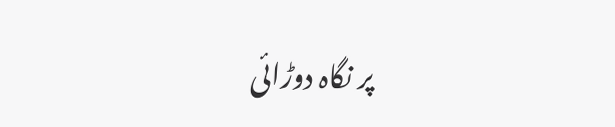پر نگاہ دوڑائی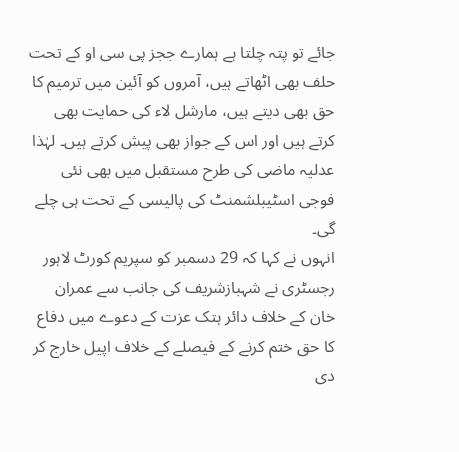جائے تو پتہ چلتا ہے ہمارے ججز پی سی او کے تحت حلف بھی اٹھاتے ہیں، آمروں کو آئین میں ترمیم کا حق بھی دیتے ہیں، مارشل لاء کی حمایت بھی کرتے ہیں اور اس کے جواز بھی پیش کرتے ہیں۔ لہٰذا عدلیہ ماضی کی طرح مستقبل میں بھی نئی فوجی اسٹیبلشمنٹ کی پالیسی کے تحت ہی چلے گی۔
انہوں نے کہا کہ 29 دسمبر کو سپریم کورٹ لاہور رجسٹری نے شہبازشریف کی جانب سے عمران خان کے خلاف دائر ہتک عزت کے دعوے میں دفاع کا حق ختم کرنے کے فیصلے کے خلاف اپیل خارج کر دی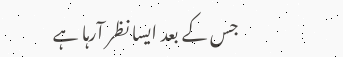جس کے بعد ایسا نظر آرہا ہے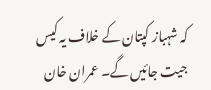کہ شہباز کپتان کے خلاف یہ کیس جیت جائیں گے۔ عمران خان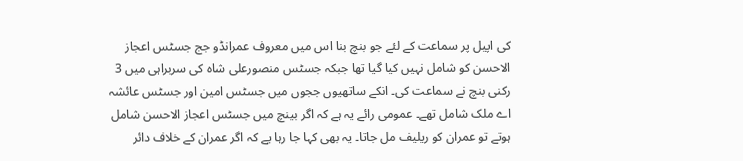کی اپیل پر سماعت کے لئے جو بنچ بنا اس میں معروف عمرانڈو جج جسٹس اعجاز الاحسن کو شامل نہیں کیا گیا تھا جبکہ جسٹس منصورعلی شاہ کی سربراہی میں 3 رکنی بنچ نے سماعت کی۔ انکے ساتھیوں ججوں میں جسٹس امین اور جسٹس عائشہ اے ملک شامل تھے۔ عمومی رائے یہ ہے کہ اگر بینچ میں جسٹس اعجاز الاحسن شامل ہوتے تو عمران کو ریلیف مل جاتا۔ یہ بھی کہا جا رہا یے کہ اگر عمران کے خلاف دائر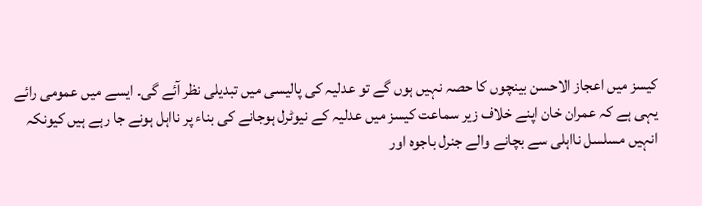کیسز میں اعجاز الاحسن بینچوں کا حصہ نہیں ہوں گے تو عدلیہ کی پالیسی میں تبدیلی نظر آئے گی۔ ایسے میں عمومی رائے یہی ہے کہ عمران خان اپنے خلاف زیر سماعت کیسز میں عدلیہ کے نیوٹرل ہوجانے کی بناء پر نااہل ہونے جا رہے ہیں کیونکہ انہیں مسلسل نااہلی سے بچانے والے جنرل باجوہ اور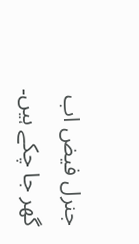جنرل فیض اب گھر جا چکے ہیں۔